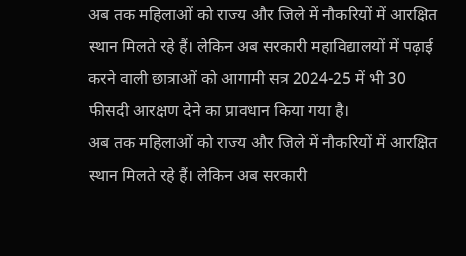अब तक महिलाओं को राज्य और जिले में नौकरियों में आरक्षित स्थान मिलते रहे हैं। लेकिन अब सरकारी महाविद्यालयों में पढ़ाई करने वाली छात्राओं को आगामी सत्र 2024-25 में भी 30 फीसदी आरक्षण देने का प्रावधान किया गया है।
अब तक महिलाओं को राज्य और जिले में नौकरियों में आरक्षित स्थान मिलते रहे हैं। लेकिन अब सरकारी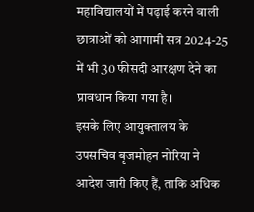महाविद्यालयों में पढ़ाई करने वाली छात्राओं को आगामी सत्र 2024-25 में भी 30 फीसदी आरक्षण देने का प्रावधान किया गया है।
इसके लिए आयुक्तालय के उपसचिव बृजमोहन नोरिया ने आदेश जारी किए हैं, ताकि अधिक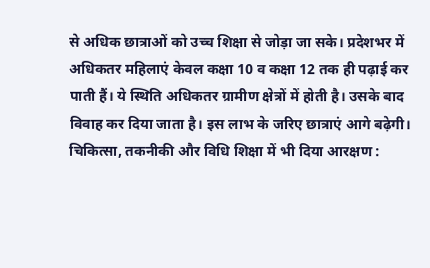से अधिक छात्राओं को उच्च शिक्षा से जोड़ा जा सके। प्रदेशभर में अधिकतर महिलाएं केवल कक्षा 10 व कक्षा 12 तक ही पढ़ाई कर पाती हैं। ये स्थिति अधिकतर ग्रामीण क्षेत्रों में होती है। उसके बाद विवाह कर दिया जाता है। इस लाभ के जरिए छात्राएं आगे बढ़ेगी।
चिकित्सा, तकनीकी और विधि शिक्षा में भी दिया आरक्षण :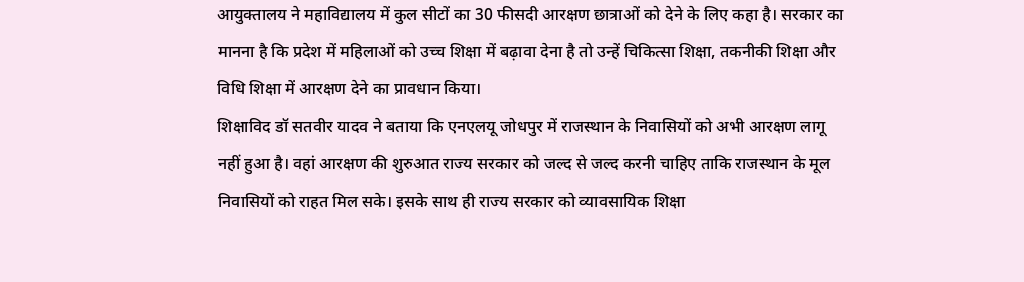आयुक्तालय ने महाविद्यालय में कुल सीटों का 30 फीसदी आरक्षण छात्राओं को देने के लिए कहा है। सरकार का मानना है कि प्रदेश में महिलाओं को उच्च शिक्षा में बढ़ावा देना है तो उन्हें चिकित्सा शिक्षा, तकनीकी शिक्षा और विधि शिक्षा में आरक्षण देने का प्रावधान किया।
शिक्षाविद डॉ सतवीर यादव ने बताया कि एनएलयू जोधपुर में राजस्थान के निवासियों को अभी आरक्षण लागू नहीं हुआ है। वहां आरक्षण की शुरुआत राज्य सरकार को जल्द से जल्द करनी चाहिए ताकि राजस्थान के मूल निवासियों को राहत मिल सके। इसके साथ ही राज्य सरकार को व्यावसायिक शिक्षा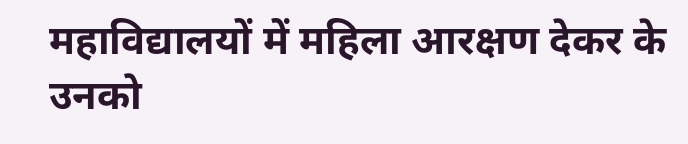महाविद्यालयों में महिला आरक्षण देकर के उनको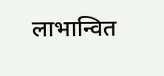लाभान्वित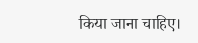किया जाना चाहिए।